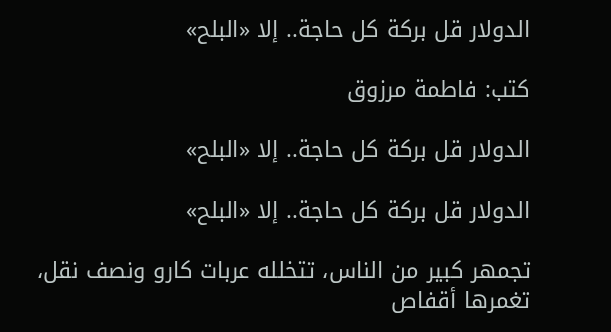الدولار قل بركة كل حاجة.. إلا «البلح»

كتب: فاطمة مرزوق

الدولار قل بركة كل حاجة.. إلا «البلح»

الدولار قل بركة كل حاجة.. إلا «البلح»

تجمهر كبير من الناس، تتخلله عربات كارو ونصف نقل، تغمرها أقفاص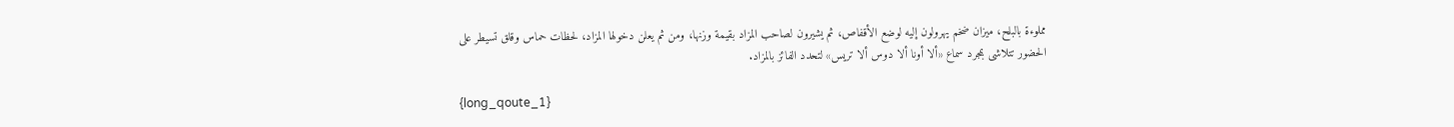مملوءة بالبلح، ميزان ضخم يهرولون إليه لوضع الأقفاص، ثم يشيرون لصاحب المزاد بقيمة وزنها، ومن ثم يعلن دخولها المزاد، لحظات حماس وقلق تسيطر على الحضور تتلاشى بمجرد سماع «ألا أونا ألا دوس ألا تريس» لتحدد الفائز بالمزاد.

{long_qoute_1}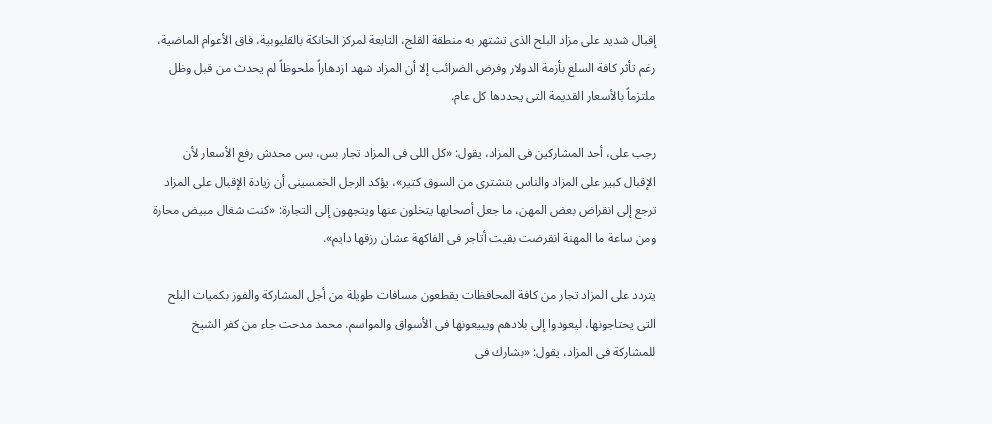إقبال شديد على مزاد البلح الذى تشتهر به منطقة القلج، التابعة لمركز الخانكة بالقليوبية، فاق الأعوام الماضية، رغم تأثر كافة السلع بأزمة الدولار وفرض الضرائب إلا أن المزاد شهد ازدهاراً ملحوظاً لم يحدث من قبل وظل ملتزماً بالأسعار القديمة التى يحددها كل عام.

رجب على، أحد المشاركين فى المزاد، يقول: «كل اللى فى المزاد تجار بس، بس محدش رفع الأسعار لأن الإقبال كبير على المزاد والناس بتشترى من السوق كتير»، يؤكد الرجل الخمسينى أن زيادة الإقبال على المزاد ترجع إلى انقراض بعض المهن، ما جعل أصحابها يتخلون عنها ويتجهون إلى التجارة: «كنت شغال مبيض محارة ومن ساعة ما المهنة انقرضت بقيت أتاجر فى الفاكهة عشان رزقها دايم».

يتردد على المزاد تجار من كافة المحافظات يقطعون مسافات طويلة من أجل المشاركة والفوز بكميات البلح التى يحتاجونها، ليعودوا إلى بلادهم ويبيعونها فى الأسواق والمواسم. محمد مدحت جاء من كفر الشيخ للمشاركة فى المزاد، يقول: «بشارك فى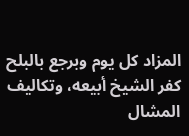المزاد كل يوم وبرجع بالبلح كفر الشيخ أبيعه، وتكاليف المشال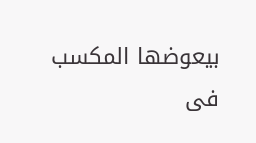بيعوضها المكسب فى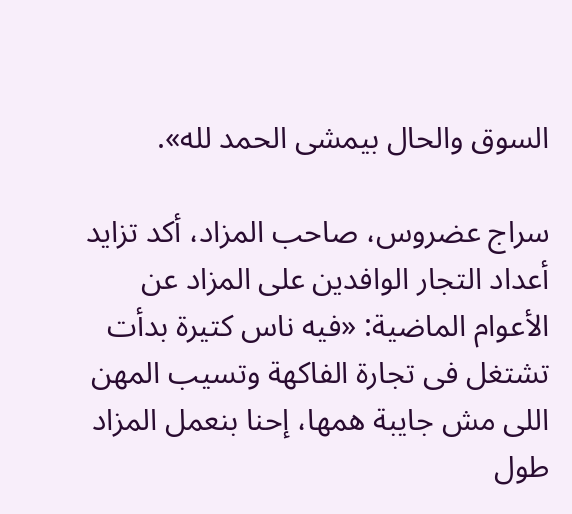السوق والحال بيمشى الحمد لله».

سراج عضروس، صاحب المزاد، أكد تزايد أعداد التجار الوافدين على المزاد عن الأعوام الماضية: «فيه ناس كتيرة بدأت تشتغل فى تجارة الفاكهة وتسيب المهن اللى مش جايبة همها، إحنا بنعمل المزاد طول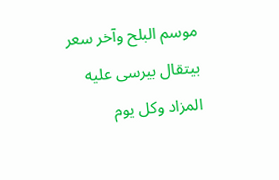موسم البلح وآخر سعر بيتقال بيرسى عليه المزاد وكل يوم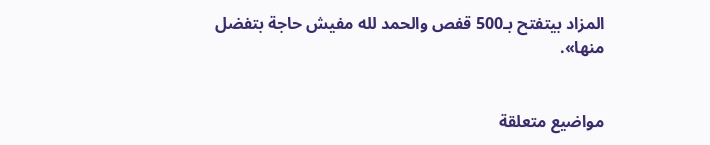المزاد بيتفتح بـ500 قفص والحمد لله مفيش حاجة بتفضل منها».


مواضيع متعلقة